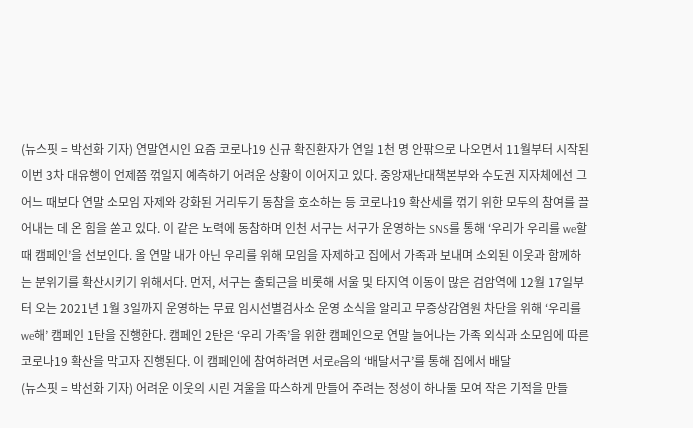(뉴스핏 = 박선화 기자) 연말연시인 요즘 코로나19 신규 확진환자가 연일 1천 명 안팎으로 나오면서 11월부터 시작된 이번 3차 대유행이 언제쯤 꺾일지 예측하기 어려운 상황이 이어지고 있다. 중앙재난대책본부와 수도권 지자체에선 그 어느 때보다 연말 소모임 자제와 강화된 거리두기 동참을 호소하는 등 코로나19 확산세를 꺾기 위한 모두의 참여를 끌어내는 데 온 힘을 쏟고 있다. 이 같은 노력에 동참하며 인천 서구는 서구가 운영하는 SNS를 통해 ‘우리가 우리를 we할 때 캠페인’을 선보인다. 올 연말 내가 아닌 우리를 위해 모임을 자제하고 집에서 가족과 보내며 소외된 이웃과 함께하는 분위기를 확산시키기 위해서다. 먼저, 서구는 출퇴근을 비롯해 서울 및 타지역 이동이 많은 검암역에 12월 17일부터 오는 2021년 1월 3일까지 운영하는 무료 임시선별검사소 운영 소식을 알리고 무증상감염원 차단을 위해 ‘우리를 we해’ 캠페인 1탄을 진행한다. 캠페인 2탄은 ‘우리 가족’을 위한 캠페인으로 연말 늘어나는 가족 외식과 소모임에 따른 코로나19 확산을 막고자 진행된다. 이 캠페인에 참여하려면 서로e음의 ‘배달서구’를 통해 집에서 배달
(뉴스핏 = 박선화 기자) 어려운 이웃의 시린 겨울을 따스하게 만들어 주려는 정성이 하나둘 모여 작은 기적을 만들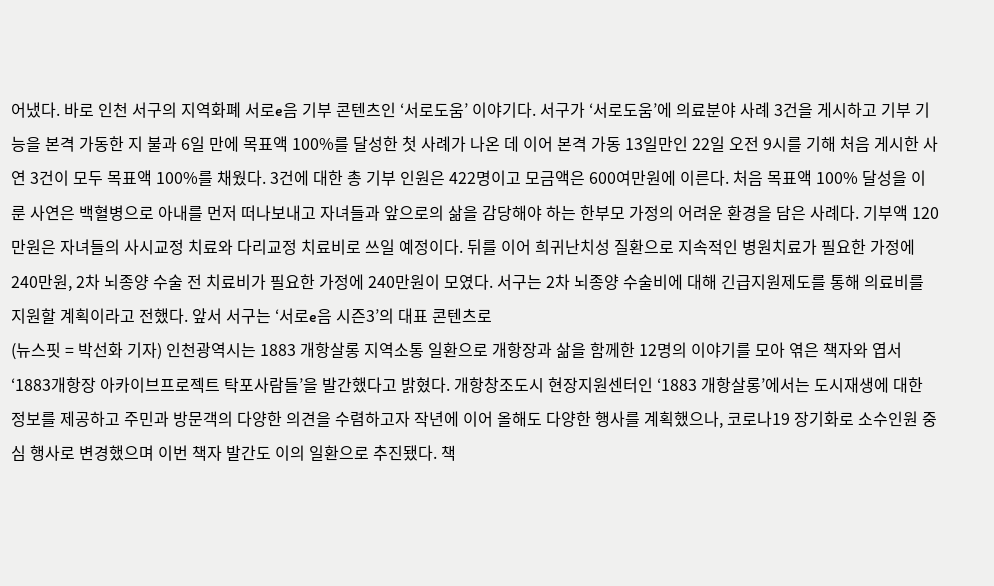어냈다. 바로 인천 서구의 지역화폐 서로e음 기부 콘텐츠인 ‘서로도움’ 이야기다. 서구가 ‘서로도움’에 의료분야 사례 3건을 게시하고 기부 기능을 본격 가동한 지 불과 6일 만에 목표액 100%를 달성한 첫 사례가 나온 데 이어 본격 가동 13일만인 22일 오전 9시를 기해 처음 게시한 사연 3건이 모두 목표액 100%를 채웠다. 3건에 대한 총 기부 인원은 422명이고 모금액은 600여만원에 이른다. 처음 목표액 100% 달성을 이룬 사연은 백혈병으로 아내를 먼저 떠나보내고 자녀들과 앞으로의 삶을 감당해야 하는 한부모 가정의 어려운 환경을 담은 사례다. 기부액 120만원은 자녀들의 사시교정 치료와 다리교정 치료비로 쓰일 예정이다. 뒤를 이어 희귀난치성 질환으로 지속적인 병원치료가 필요한 가정에 240만원, 2차 뇌종양 수술 전 치료비가 필요한 가정에 240만원이 모였다. 서구는 2차 뇌종양 수술비에 대해 긴급지원제도를 통해 의료비를 지원할 계획이라고 전했다. 앞서 서구는 ‘서로e음 시즌3’의 대표 콘텐츠로
(뉴스핏 = 박선화 기자) 인천광역시는 1883 개항살롱 지역소통 일환으로 개항장과 삶을 함께한 12명의 이야기를 모아 엮은 책자와 엽서 ‘1883개항장 아카이브프로젝트 탁포사람들’을 발간했다고 밝혔다. 개항창조도시 현장지원센터인 ‘1883 개항살롱’에서는 도시재생에 대한 정보를 제공하고 주민과 방문객의 다양한 의견을 수렴하고자 작년에 이어 올해도 다양한 행사를 계획했으나, 코로나19 장기화로 소수인원 중심 행사로 변경했으며 이번 책자 발간도 이의 일환으로 추진됐다. 책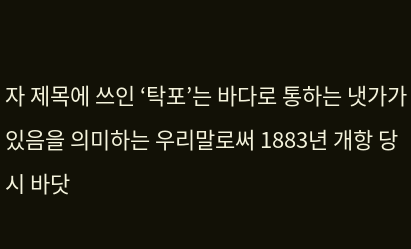자 제목에 쓰인 ‘탁포’는 바다로 통하는 냇가가 있음을 의미하는 우리말로써 1883년 개항 당시 바닷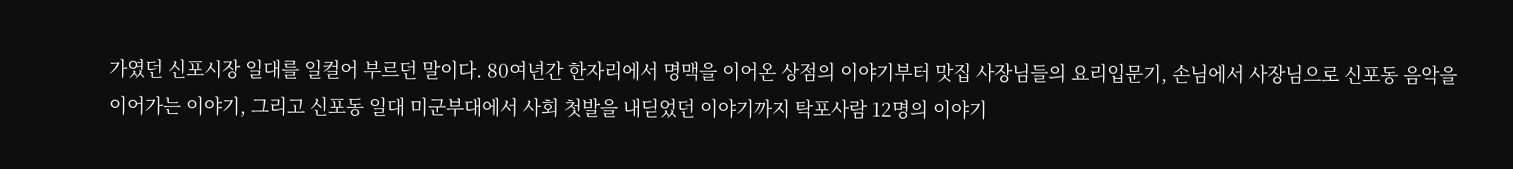가였던 신포시장 일대를 일컬어 부르던 말이다. 80여년간 한자리에서 명맥을 이어온 상점의 이야기부터 맛집 사장님들의 요리입문기, 손님에서 사장님으로 신포동 음악을 이어가는 이야기, 그리고 신포동 일대 미군부대에서 사회 첫발을 내딛었던 이야기까지 탁포사람 12명의 이야기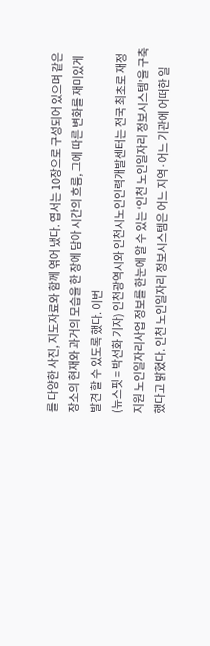를 다양한 사진, 지도자료와 함께 엮어 냈다. 엽서는 10장으로 구성되어 있으며 같은 장소의 현재와 과거의 모습을 한 장에 담아 시간의 흐름, 그에 따른 변화를 재미있게 발견 할 수 있도록 했다. 이번
(뉴스핏 = 박선화 기자) 인천광역시와 인천시노인인력개발센터는 전국 최초로 재정지원 노인일자리사업 정보를 한눈에 알 수 있는 ‘인천 노인일자리 정보시스템’을 구축했다고 밝혔다. 인천 노인일자리 정보시스템은 어느 지역·어느 기관에 어떠한 일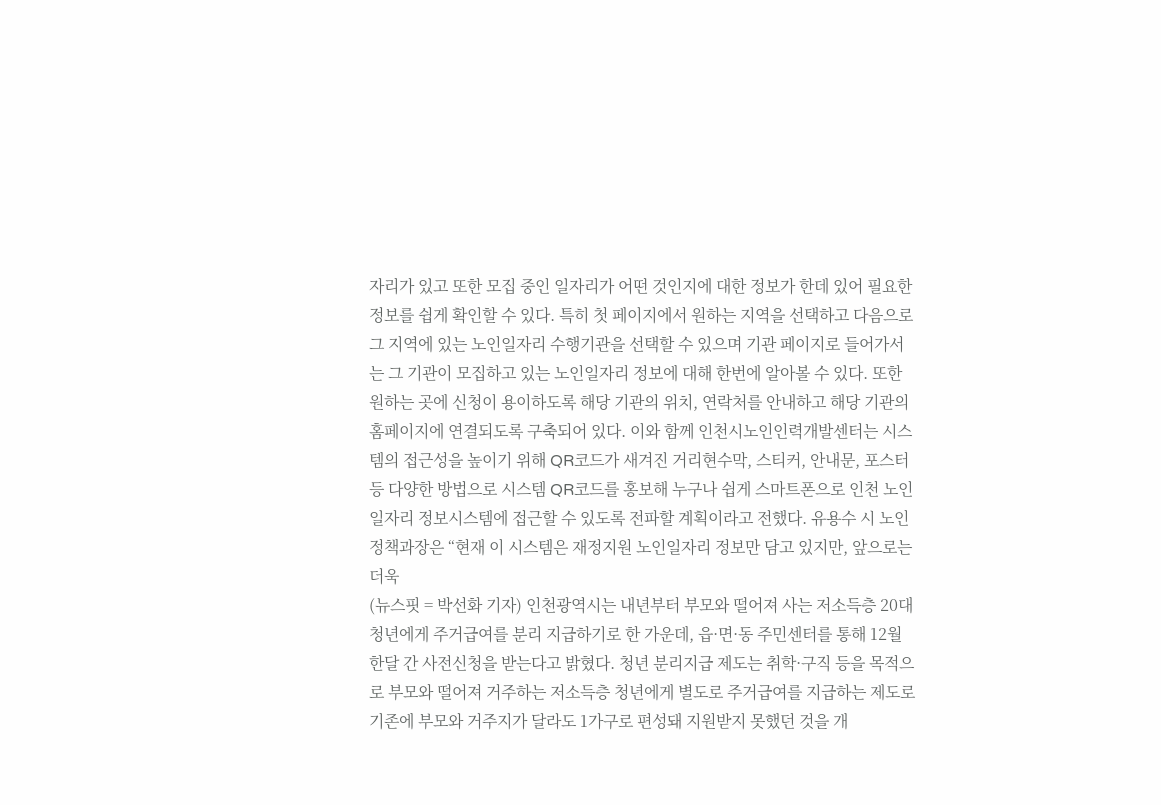자리가 있고 또한 모집 중인 일자리가 어떤 것인지에 대한 정보가 한데 있어 필요한 정보를 쉽게 확인할 수 있다. 특히 첫 페이지에서 원하는 지역을 선택하고 다음으로 그 지역에 있는 노인일자리 수행기관을 선택할 수 있으며 기관 페이지로 들어가서는 그 기관이 모집하고 있는 노인일자리 정보에 대해 한번에 알아볼 수 있다. 또한 원하는 곳에 신청이 용이하도록 해당 기관의 위치, 연락처를 안내하고 해당 기관의 홈페이지에 연결되도록 구축되어 있다. 이와 함께 인천시노인인력개발센터는 시스템의 접근성을 높이기 위해 QR코드가 새겨진 거리현수막, 스티커, 안내문, 포스터 등 다양한 방법으로 시스템 QR코드를 홍보해 누구나 쉽게 스마트폰으로 인천 노인일자리 정보시스템에 접근할 수 있도록 전파할 계획이라고 전했다. 유용수 시 노인정책과장은 “현재 이 시스템은 재정지원 노인일자리 정보만 담고 있지만, 앞으로는 더욱
(뉴스핏 = 박선화 기자) 인천광역시는 내년부터 부모와 떨어져 사는 저소득층 20대 청년에게 주거급여를 분리 지급하기로 한 가운데, 읍·면·동 주민센터를 통해 12월 한달 간 사전신청을 받는다고 밝혔다. 청년 분리지급 제도는 취학·구직 등을 목적으로 부모와 떨어져 거주하는 저소득층 청년에게 별도로 주거급여를 지급하는 제도로 기존에 부모와 거주지가 달라도 1가구로 편성돼 지원받지 못했던 것을 개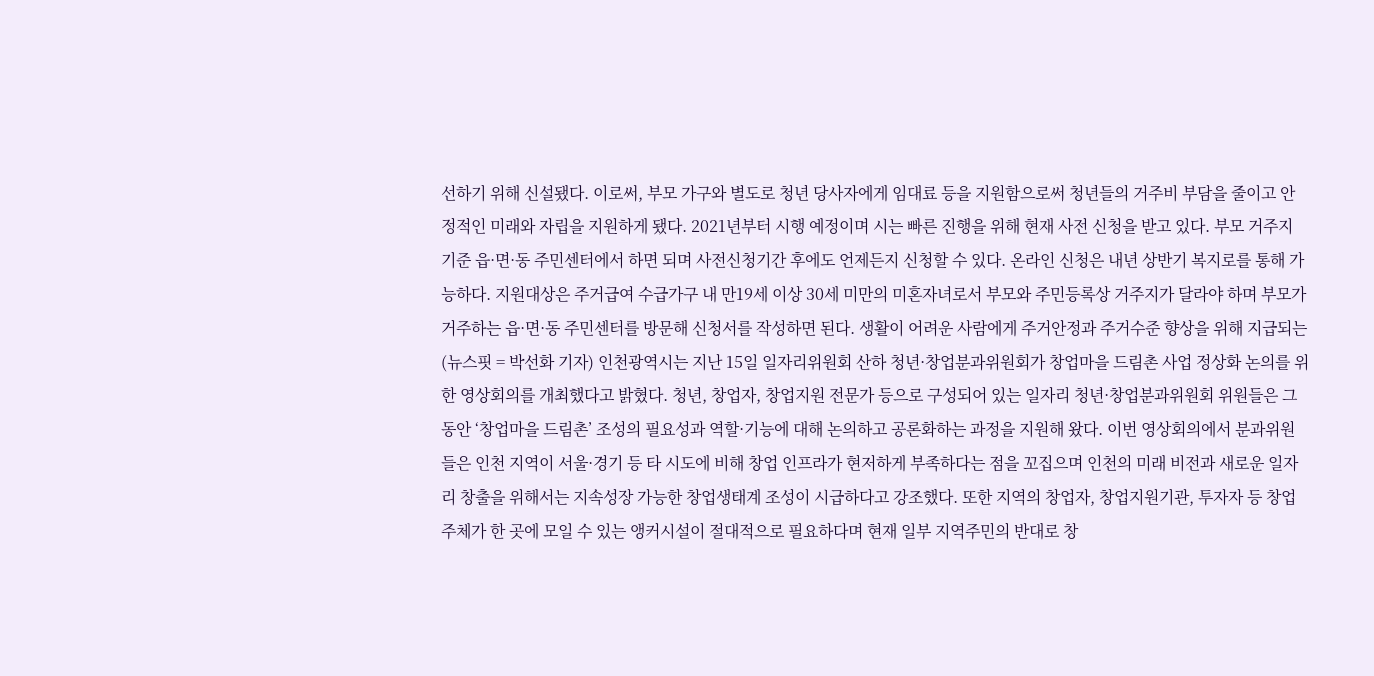선하기 위해 신설됐다. 이로써, 부모 가구와 별도로 청년 당사자에게 임대료 등을 지원함으로써 청년들의 거주비 부담을 줄이고 안정적인 미래와 자립을 지원하게 됐다. 2021년부터 시행 예정이며 시는 빠른 진행을 위해 현재 사전 신청을 받고 있다. 부모 거주지 기준 읍·면·동 주민센터에서 하면 되며 사전신청기간 후에도 언제든지 신청할 수 있다. 온라인 신청은 내년 상반기 복지로를 통해 가능하다. 지원대상은 주거급여 수급가구 내 만19세 이상 30세 미만의 미혼자녀로서 부모와 주민등록상 거주지가 달라야 하며 부모가 거주하는 읍·면·동 주민센터를 방문해 신청서를 작성하면 된다. 생활이 어려운 사람에게 주거안정과 주거수준 향상을 위해 지급되는
(뉴스핏 = 박선화 기자) 인천광역시는 지난 15일 일자리위원회 산하 청년·창업분과위원회가 창업마을 드림촌 사업 정상화 논의를 위한 영상회의를 개최했다고 밝혔다. 청년, 창업자, 창업지원 전문가 등으로 구성되어 있는 일자리 청년·창업분과위원회 위원들은 그동안 ‘창업마을 드림촌’ 조성의 필요성과 역할·기능에 대해 논의하고 공론화하는 과정을 지원해 왔다. 이번 영상회의에서 분과위원들은 인천 지역이 서울·경기 등 타 시도에 비해 창업 인프라가 현저하게 부족하다는 점을 꼬집으며 인천의 미래 비전과 새로운 일자리 창출을 위해서는 지속성장 가능한 창업생태계 조성이 시급하다고 강조했다. 또한 지역의 창업자, 창업지원기관, 투자자 등 창업주체가 한 곳에 모일 수 있는 앵커시설이 절대적으로 필요하다며 현재 일부 지역주민의 반대로 창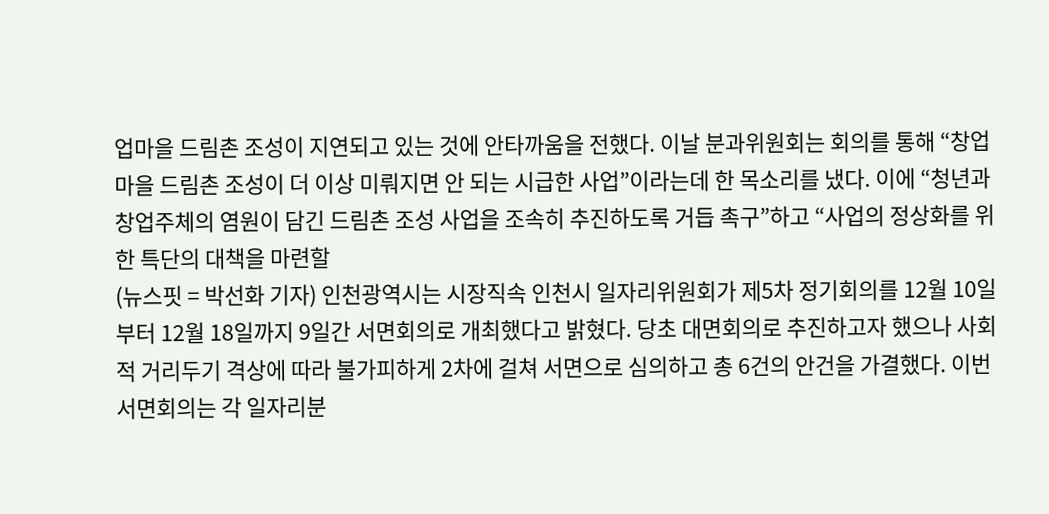업마을 드림촌 조성이 지연되고 있는 것에 안타까움을 전했다. 이날 분과위원회는 회의를 통해 “창업마을 드림촌 조성이 더 이상 미뤄지면 안 되는 시급한 사업”이라는데 한 목소리를 냈다. 이에 “청년과 창업주체의 염원이 담긴 드림촌 조성 사업을 조속히 추진하도록 거듭 촉구”하고 “사업의 정상화를 위한 특단의 대책을 마련할
(뉴스핏 = 박선화 기자) 인천광역시는 시장직속 인천시 일자리위원회가 제5차 정기회의를 12월 10일부터 12월 18일까지 9일간 서면회의로 개최했다고 밝혔다. 당초 대면회의로 추진하고자 했으나 사회적 거리두기 격상에 따라 불가피하게 2차에 걸쳐 서면으로 심의하고 총 6건의 안건을 가결했다. 이번 서면회의는 각 일자리분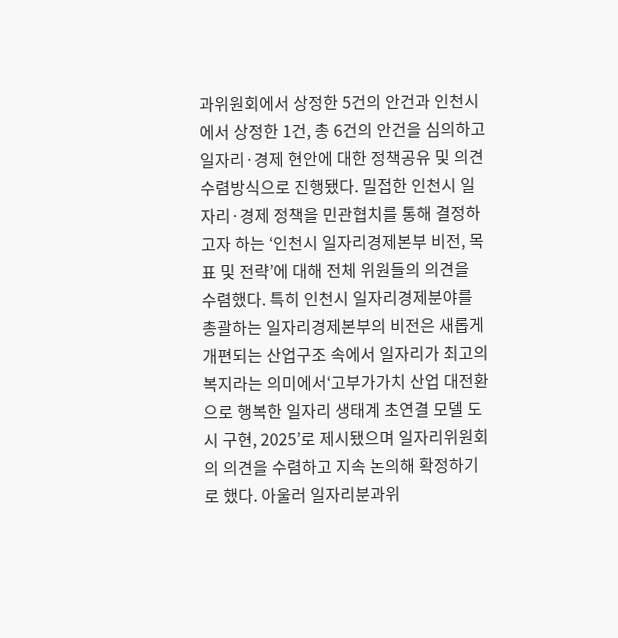과위원회에서 상정한 5건의 안건과 인천시에서 상정한 1건, 총 6건의 안건을 심의하고 일자리·경제 현안에 대한 정책공유 및 의견 수렴방식으로 진행됐다. 밀접한 인천시 일자리·경제 정책을 민관협치를 통해 결정하고자 하는 ‘인천시 일자리경제본부 비전, 목표 및 전략’에 대해 전체 위원들의 의견을 수렴했다. 특히 인천시 일자리경제분야를 총괄하는 일자리경제본부의 비전은 새롭게 개편되는 산업구조 속에서 일자리가 최고의 복지라는 의미에서‘고부가가치 산업 대전환으로 행복한 일자리 생태계 초연결 모델 도시 구현, 2025’로 제시됐으며 일자리위원회의 의견을 수렴하고 지속 논의해 확정하기로 했다. 아울러 일자리분과위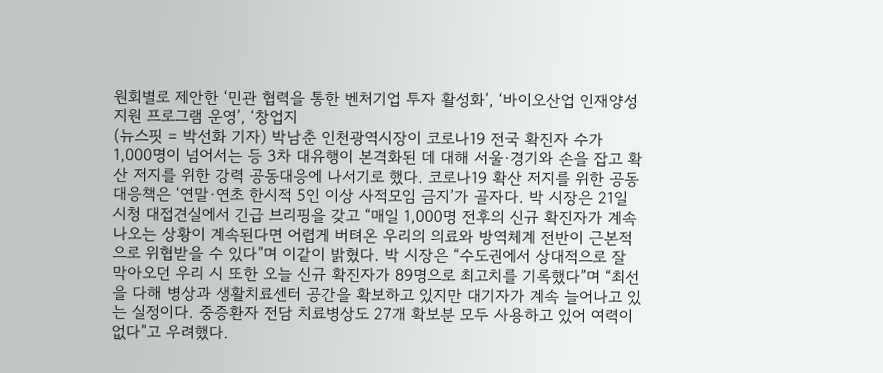원회별로 제안한 ‘민관 협력을 통한 벤처기업 투자 활성화’, ‘바이오산업 인재양성 지원 프로그램 운영’, ‘창업지
(뉴스핏 = 박선화 기자) 박남춘 인천광역시장이 코로나19 전국 확진자 수가 1,000명이 넘어서는 등 3차 대유행이 본격화된 데 대해 서울·경기와 손을 잡고 확산 저지를 위한 강력 공동대응에 나서기로 했다. 코로나19 확산 저지를 위한 공동 대응책은 ‘연말·연초 한시적 5인 이상 사적모임 금지’가 골자다. 박 시장은 21일 시청 대접견실에서 긴급 브리핑을 갖고 “매일 1,000명 전후의 신규 확진자가 계속 나오는 상황이 계속된다면 어렵게 버텨온 우리의 의료와 방역체계 전반이 근본적으로 위협받을 수 있다”며 이같이 밝혔다. 박 시장은 “수도권에서 상대적으로 잘 막아오던 우리 시 또한 오늘 신규 확진자가 89명으로 최고치를 기록했다”며 “최선을 다해 병상과 생활치료센터 공간을 확보하고 있지만 대기자가 계속 늘어나고 있는 실정이다. 중증환자 전담 치료병상도 27개 확보분 모두 사용하고 있어 여력이 없다”고 우려했다.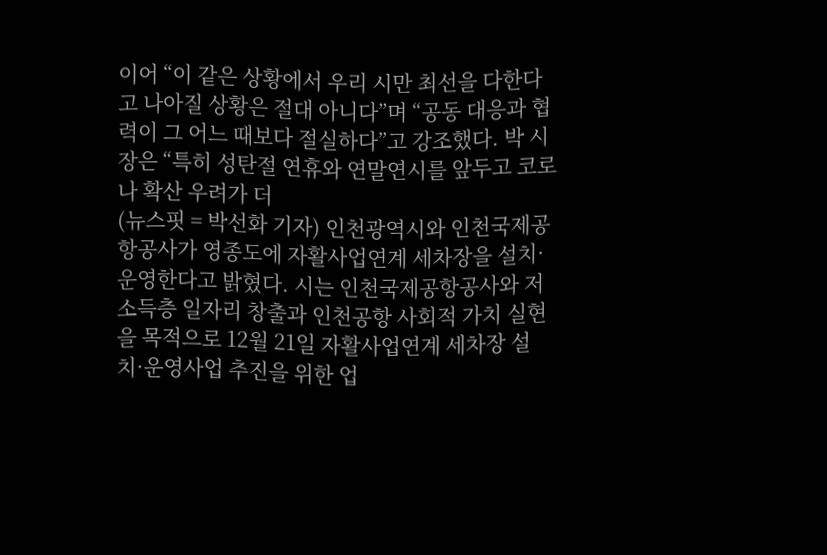이어 “이 같은 상황에서 우리 시만 최선을 다한다고 나아질 상황은 절대 아니다”며 “공동 대응과 협력이 그 어느 때보다 절실하다”고 강조했다. 박 시장은 “특히 성탄절 연휴와 연말연시를 앞두고 코로나 확산 우려가 더
(뉴스핏 = 박선화 기자) 인천광역시와 인천국제공항공사가 영종도에 자활사업연계 세차장을 설치·운영한다고 밝혔다. 시는 인천국제공항공사와 저소득층 일자리 창출과 인천공항 사회적 가치 실현을 목적으로 12월 21일 자활사업연계 세차장 설치·운영사업 추진을 위한 업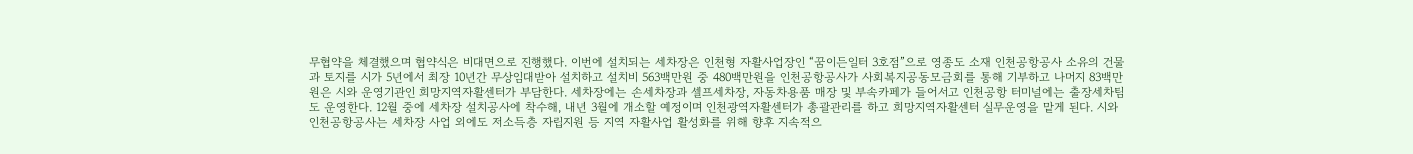무협약을 체결했으며 협약식은 비대면으로 진행했다. 이번에 설치되는 세차장은 인천형 자활사업장인 “꿈이든일터 3호점”으로 영종도 소재 인천공항공사 소유의 건물과 토지를 시가 5년에서 최장 10년간 무상임대받아 설치하고 설치비 563백만원 중 480백만원을 인천공항공사가 사회복지공동모금회를 통해 기부하고 나머지 83백만원은 시와 운영기관인 희망지역자활센터가 부담한다. 세차장에는 손세차장과 셀프세차장, 자동차용품 매장 및 부속카페가 들어서고 인천공항 터미널에는 출장세차팀도 운영한다. 12월 중에 세차장 설치공사에 착수해, 내년 3월에 개소할 예정이며 인천광역자활센터가 총괄관리를 하고 희망지역자활센터 실무운영을 맡게 된다. 시와 인천공항공사는 세차장 사업 외에도 저소득층 자립지원 등 지역 자활사업 활성화를 위해 향후 지속적으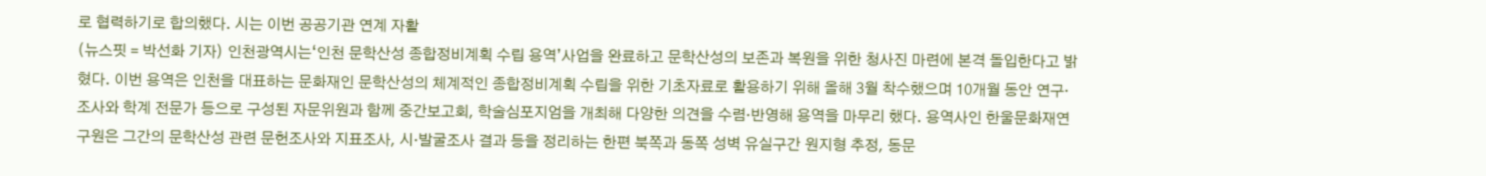로 협력하기로 합의했다. 시는 이번 공공기관 연계 자활
(뉴스핏 = 박선화 기자) 인천광역시는‘인천 문학산성 종합정비계획 수립 용역’사업을 완료하고 문학산성의 보존과 복원을 위한 청사진 마련에 본격 돌입한다고 밝혔다. 이번 용역은 인천을 대표하는 문화재인 문학산성의 체계적인 종합정비계획 수립을 위한 기초자료로 활용하기 위해 올해 3월 착수했으며 10개월 동안 연구·조사와 학계 전문가 등으로 구성된 자문위원과 함께 중간보고회, 학술심포지엄을 개최해 다양한 의견을 수렴·반영해 용역을 마무리 했다. 용역사인 한울문화재연구원은 그간의 문학산성 관련 문헌조사와 지표조사, 시·발굴조사 결과 등을 정리하는 한편 북쪽과 동쪽 성벽 유실구간 원지형 추정, 동문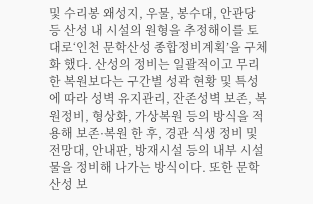및 수리봉 왜성지, 우물, 봉수대, 안관당 등 산성 내 시설의 원형을 추정해이를 토대로‘인천 문학산성 종합정비계획’을 구체화 했다. 산성의 정비는 일괄적이고 무리한 복원보다는 구간별 성곽 현황 및 특성에 따라 성벽 유지관리, 잔존성벽 보존, 복원정비, 형상화, 가상복원 등의 방식을 적용해 보존·복원 한 후, 경관 식생 정비 및 전망대, 안내판, 방재시설 등의 내부 시설물을 정비해 나가는 방식이다. 또한 문학산성 보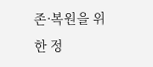존·복원을 위한 정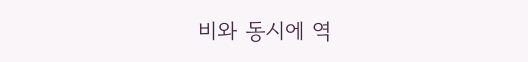비와 동시에 역